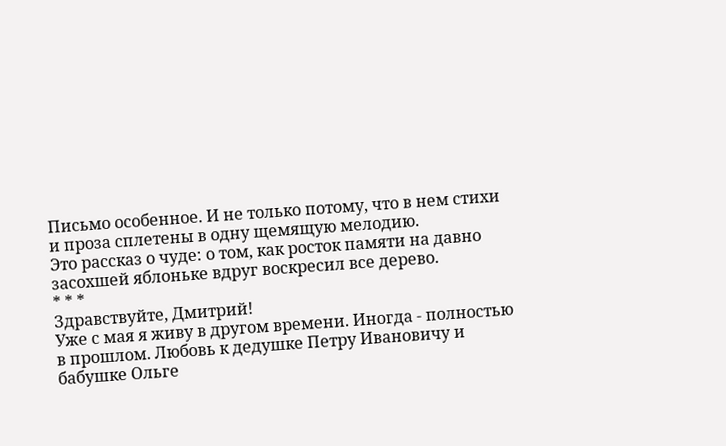Письмо особенное. И не только потому, что в нем стихи и проза сплетены в одну щемящую мелодию.
Это рассказ о чуде: о том, как росток памяти на давно засохшей яблоньке вдруг воскресил все дерево.
* * *
Здравствуйте, Дмитрий!
Уже с мая я живу в другом времени. Иногда - полностью в прошлом. Любовь к дедушке Петру Ивановичу и бабушке Ольге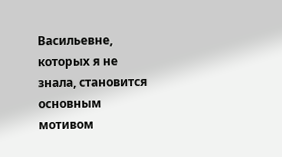Васильевне, которых я не знала, становится основным мотивом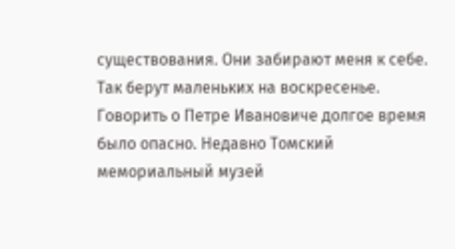существования. Они забирают меня к себе. Так берут маленьких на воскресенье.
Говорить о Петре Ивановиче долгое время было опасно. Недавно Томский мемориальный музей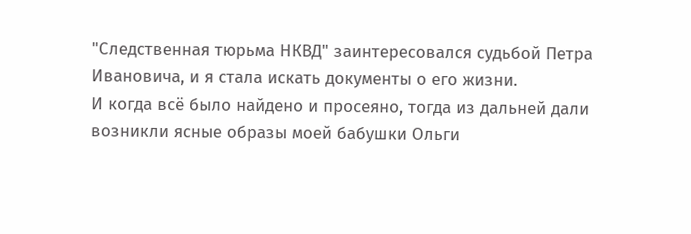"Следственная тюрьма НКВД" заинтересовался судьбой Петра Ивановича, и я стала искать документы о его жизни.
И когда всё было найдено и просеяно, тогда из дальней дали возникли ясные образы моей бабушки Ольги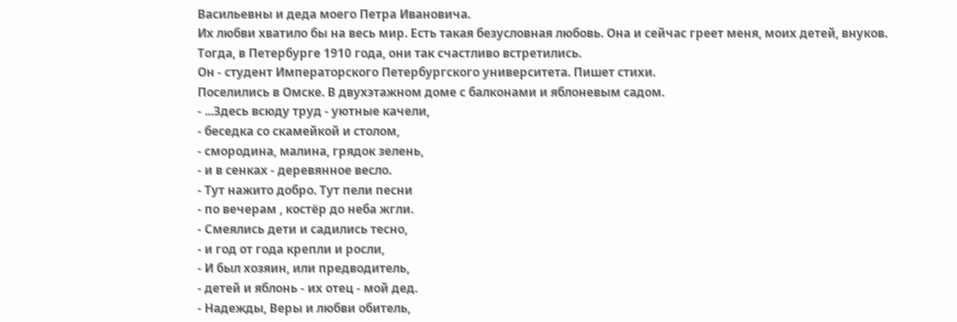Васильевны и деда моего Петра Ивановича.
Их любви хватило бы на весь мир. Есть такая безусловная любовь. Она и сейчас греет меня, моих детей, внуков.
Тогда, в Петербурге 1910 года, они так счастливо встретились.
Он - студент Императорского Петербургского университета. Пишет стихи.
Поселились в Омске. В двухэтажном доме с балконами и яблоневым садом.
- ...Здесь всюду труд - уютные качели,
- беседка со скамейкой и столом,
- смородина, малина, грядок зелень,
- и в сенках - деревянное весло.
- Тут нажито добро. Тут пели песни
- по вечерам , костёр до неба жгли.
- Смеялись дети и садились тесно,
- и год от года крепли и росли,
- И был хозяин, или предводитель,
- детей и яблонь - их отец - мой дед.
- Надежды, Веры и любви обитель,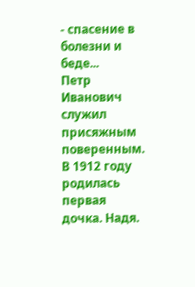- спасение в болезни и беде...
Петр Иванович служил присяжным поверенным.
В 1912 году родилась первая дочка. Надя.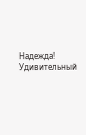Надежда!
Удивительный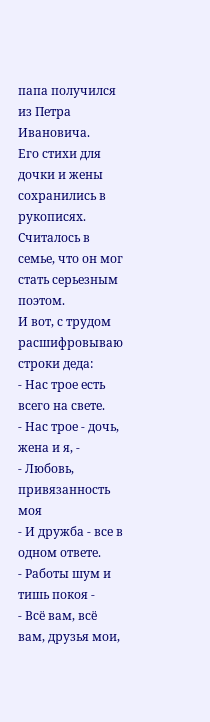папа получился из Петра Ивановича.
Его стихи для дочки и жены сохранились в рукописях. Считалось в семье, что он мог стать серьезным поэтом.
И вот, с трудом расшифровываю строки деда:
- Нас трое есть всего на свете.
- Нас трое - дочь, жена и я, -
- Любовь, привязанность моя
- И дружба - все в одном ответе.
- Работы шум и тишь покоя -
- Всё вам, всё вам, друзья мои,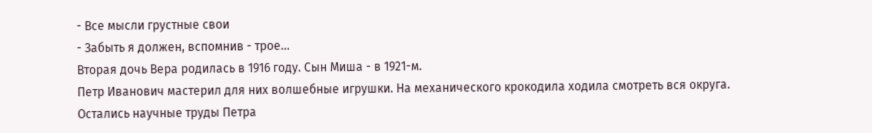- Все мысли грустные свои
- Забыть я должен, вспомнив - трое...
Вторая дочь Вера родилась в 1916 году. Сын Миша - в 1921-м.
Петр Иванович мастерил для них волшебные игрушки. На механического крокодила ходила смотреть вся округа.
Остались научные труды Петра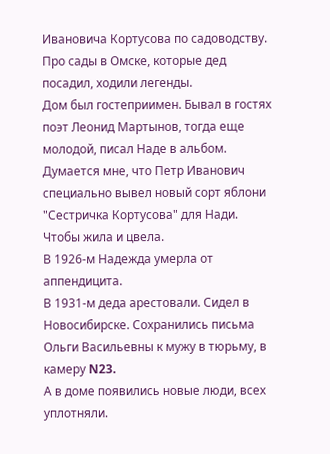Ивановича Кортусова по садоводству. Про сады в Омске, которые дед посадил, ходили легенды.
Дом был гостеприимен. Бывал в гостях поэт Леонид Мартынов, тогда еще молодой, писал Наде в альбом. Думается мне, что Петр Иванович специально вывел новый сорт яблони "Сестричка Кортусова" для Нади. Чтобы жила и цвела.
В 1926-м Надежда умерла от аппендицита.
В 1931-м деда арестовали. Сидел в Новосибирске. Сохранились письма Ольги Васильевны к мужу в тюрьму, в камеру N23.
А в доме появились новые люди, всех уплотняли.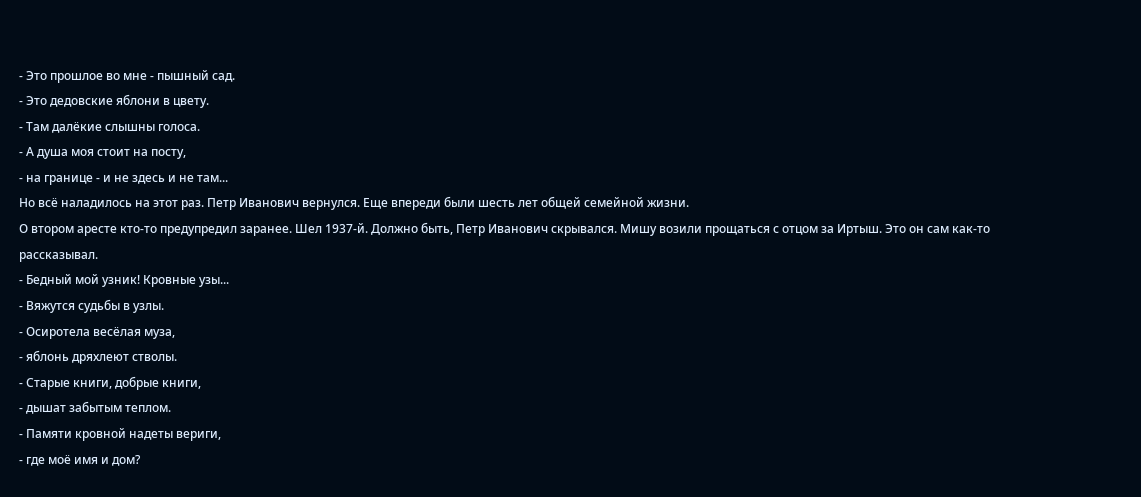- Это прошлое во мне - пышный сад.
- Это дедовские яблони в цвету.
- Там далёкие слышны голоса.
- А душа моя стоит на посту,
- на границе - и не здесь и не там...
Но всё наладилось на этот раз. Петр Иванович вернулся. Еще впереди были шесть лет общей семейной жизни.
О втором аресте кто-то предупредил заранее. Шел 1937-й. Должно быть, Петр Иванович скрывался. Мишу возили прощаться с отцом за Иртыш. Это он сам как-то рассказывал.
- Бедный мой узник! Кровные узы...
- Вяжутся судьбы в узлы.
- Осиротела весёлая муза,
- яблонь дряхлеют стволы.
- Старые книги, добрые книги,
- дышат забытым теплом.
- Памяти кровной надеты вериги,
- где моё имя и дом?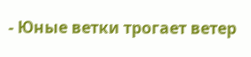- Юные ветки трогает ветер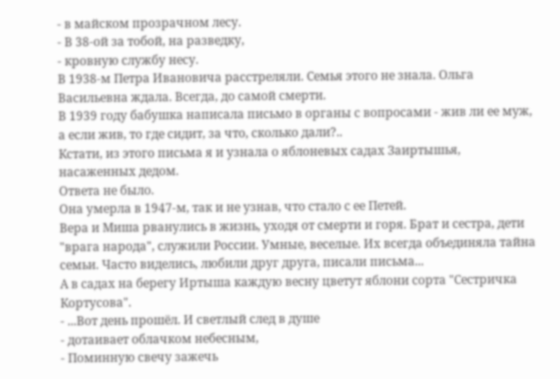- в майском прозрачном лесу.
- В 38-ой за тобой, на разведку,
- кровную службу несу.
В 1938-м Петра Ивановича расстреляли. Семья этого не знала. Ольга Васильевна ждала. Всегда, до самой смерти.
В 1939 году бабушка написала письмо в органы с вопросами - жив ли ее муж, а если жив, то где сидит, за что, сколько дали?..
Кстати, из этого письма я и узнала о яблоневых садах Заиртышья, насаженных дедом.
Ответа не было.
Она умерла в 1947-м, так и не узнав, что стало с ее Петей.
Вера и Миша рванулись в жизнь, уходя от смерти и горя. Брат и сестра, дети "врага народа", служили России. Умные, веселые. Их всегда объединяла тайна семьи. Часто виделись, любили друг друга, писали письма...
А в садах на берегу Иртыша каждую весну цветут яблони сорта "Сестричка Кортусова".
- ...Вот день прошёл. И светлый след в душе
- дотаивает облачком небесным,
- Поминную свечу зажечь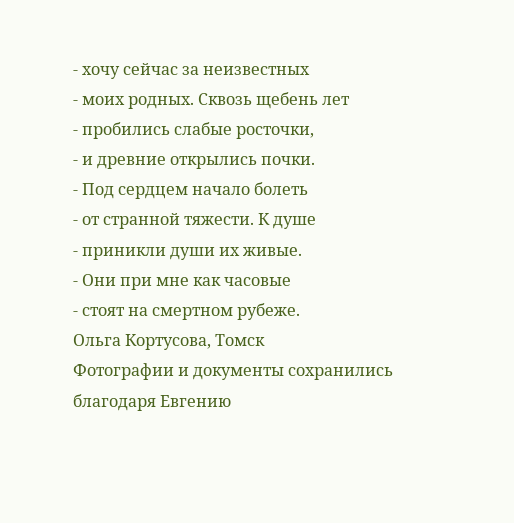- хочу сейчас за неизвестных
- моих родных. Сквозь щебень лет
- пробились слабые росточки,
- и древние открылись почки.
- Под сердцем начало болеть
- от странной тяжести. К душе
- приникли души их живые.
- Они при мне как часовые
- стоят на смертном рубеже.
Ольга Кортусова, Томск
Фотографии и документы сохранились благодаря Евгению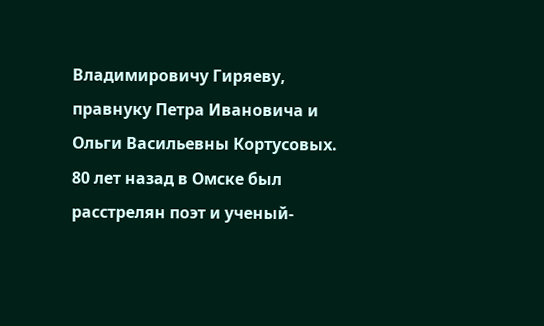Владимировичу Гиряеву, правнуку Петра Ивановича и Ольги Васильевны Кортусовых.
80 лет назад в Омске был расстрелян поэт и ученый-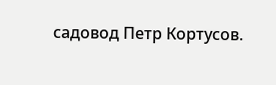садовод Петр Кортусов.